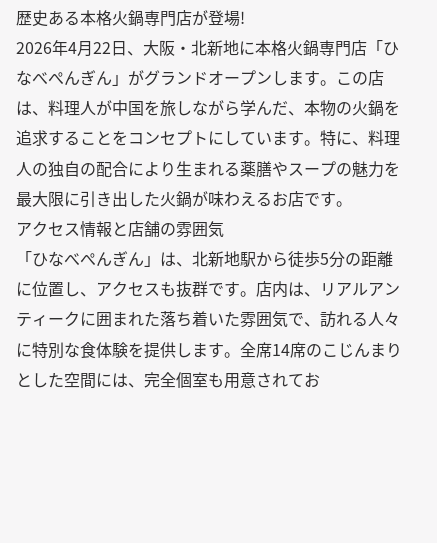歴史ある本格火鍋専門店が登場!
2026年4月22日、大阪・北新地に本格火鍋専門店「ひなべぺんぎん」がグランドオープンします。この店は、料理人が中国を旅しながら学んだ、本物の火鍋を追求することをコンセプトにしています。特に、料理人の独自の配合により生まれる薬膳やスープの魅力を最大限に引き出した火鍋が味わえるお店です。
アクセス情報と店舗の雰囲気
「ひなべぺんぎん」は、北新地駅から徒歩5分の距離に位置し、アクセスも抜群です。店内は、リアルアンティークに囲まれた落ち着いた雰囲気で、訪れる人々に特別な食体験を提供します。全席14席のこじんまりとした空間には、完全個室も用意されてお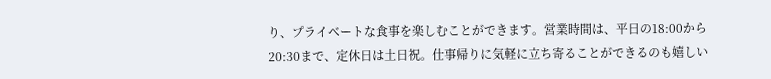り、プライベートな食事を楽しむことができます。営業時間は、平日の18:00から20:30まで、定休日は土日祝。仕事帰りに気軽に立ち寄ることができるのも嬉しい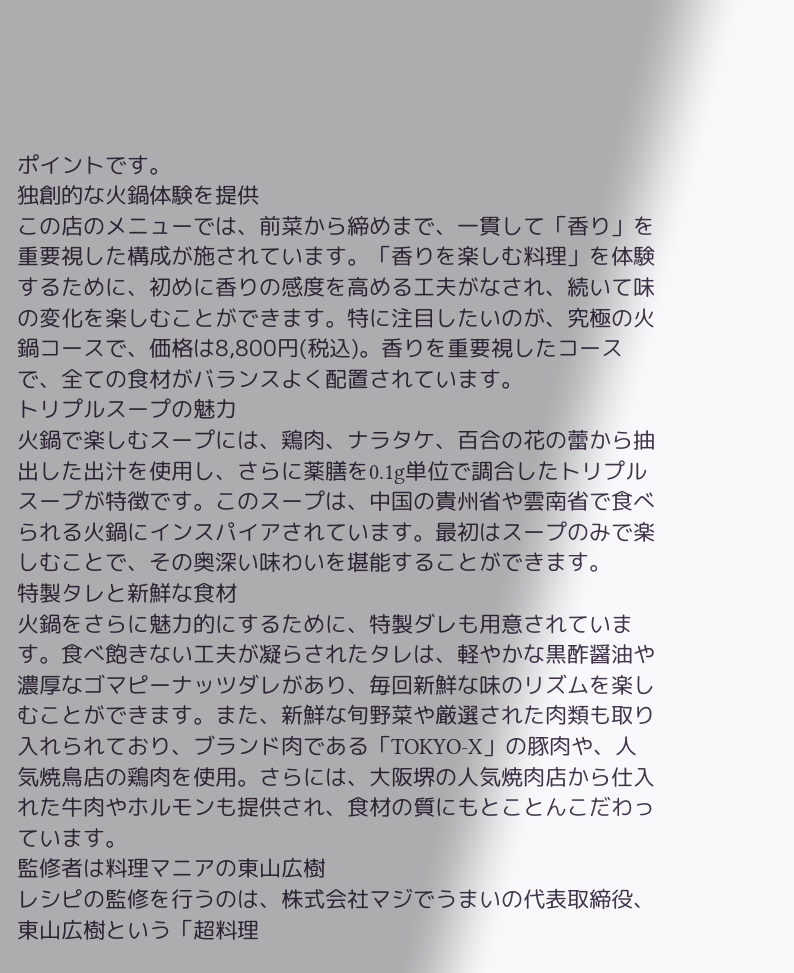ポイントです。
独創的な火鍋体験を提供
この店のメニューでは、前菜から締めまで、一貫して「香り」を重要視した構成が施されています。「香りを楽しむ料理」を体験するために、初めに香りの感度を高める工夫がなされ、続いて味の変化を楽しむことができます。特に注目したいのが、究極の火鍋コースで、価格は8,800円(税込)。香りを重要視したコースで、全ての食材がバランスよく配置されています。
トリプルスープの魅力
火鍋で楽しむスープには、鶏肉、ナラタケ、百合の花の蕾から抽出した出汁を使用し、さらに薬膳を0.1g単位で調合したトリプルスープが特徴です。このスープは、中国の貴州省や雲南省で食べられる火鍋にインスパイアされています。最初はスープのみで楽しむことで、その奥深い味わいを堪能することができます。
特製タレと新鮮な食材
火鍋をさらに魅力的にするために、特製ダレも用意されています。食べ飽きない工夫が凝らされたタレは、軽やかな黒酢醤油や濃厚なゴマピーナッツダレがあり、毎回新鮮な味のリズムを楽しむことができます。また、新鮮な旬野菜や厳選された肉類も取り入れられており、ブランド肉である「TOKYO-X」の豚肉や、人気焼鳥店の鶏肉を使用。さらには、大阪堺の人気焼肉店から仕入れた牛肉やホルモンも提供され、食材の質にもとことんこだわっています。
監修者は料理マニアの東山広樹
レシピの監修を行うのは、株式会社マジでうまいの代表取締役、東山広樹という「超料理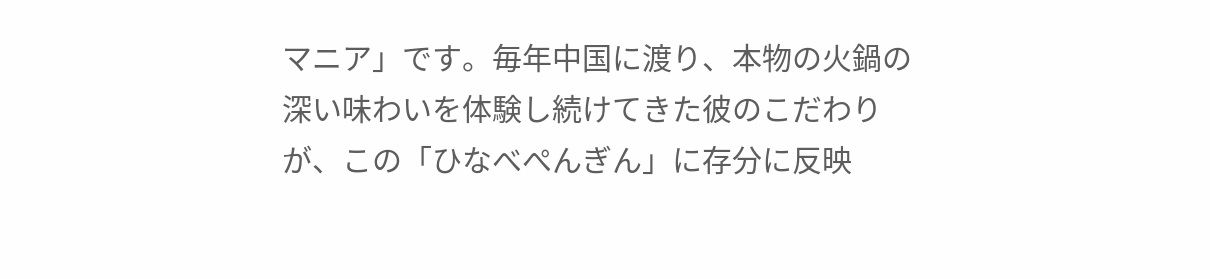マニア」です。毎年中国に渡り、本物の火鍋の深い味わいを体験し続けてきた彼のこだわりが、この「ひなべぺんぎん」に存分に反映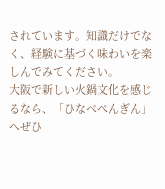されています。知識だけでなく、経験に基づく味わいを楽しんでみてください。
大阪で新しい火鍋文化を感じるなら、「ひなべぺんぎん」へぜひ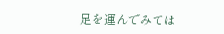足を運んでみては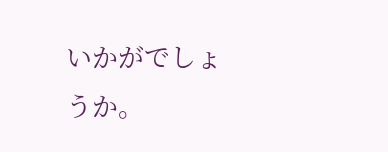いかがでしょうか。